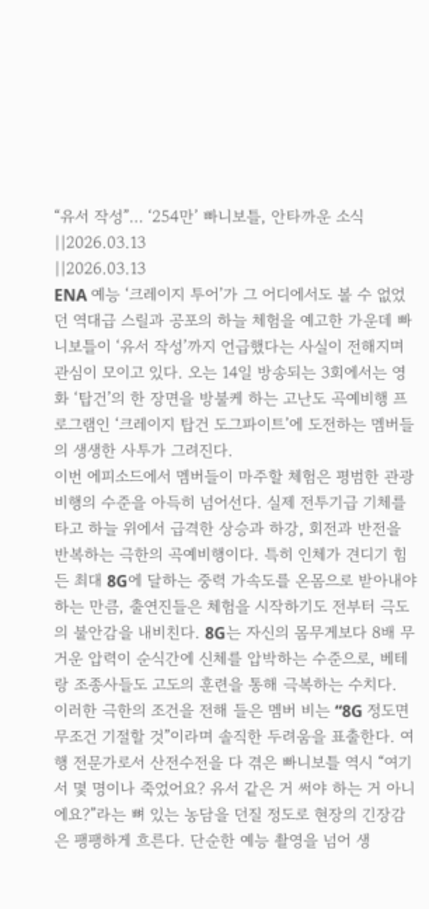“유서 작성”… ‘254만’ 빠니보틀, 안타까운 소식
||2026.03.13
||2026.03.13
ENA 예능 ‘크레이지 투어’가 그 어디에서도 볼 수 없었던 역대급 스릴과 공포의 하늘 체험을 예고한 가운데 빠니보틀이 ‘유서 작성’까지 언급했다는 사실이 전해지며 관심이 모이고 있다. 오는 14일 방송되는 3회에서는 영화 ‘탑건’의 한 장면을 방불케 하는 고난도 곡예비행 프로그램인 ‘크레이지 탑건 도그파이트’에 도전하는 멤버들의 생생한 사투가 그려진다.
이번 에피소드에서 멤버들이 마주할 체험은 평범한 관광 비행의 수준을 아득히 넘어선다. 실제 전투기급 기체를 타고 하늘 위에서 급격한 상승과 하강, 회전과 반전을 반복하는 극한의 곡예비행이다. 특히 인체가 견디기 힘든 최대 8G에 달하는 중력 가속도를 온몸으로 받아내야 하는 만큼, 출연진들은 체험을 시작하기도 전부터 극도의 불안감을 내비친다. 8G는 자신의 몸무게보다 8배 무거운 압력이 순식간에 신체를 압박하는 수준으로, 베테랑 조종사들도 고도의 훈련을 통해 극복하는 수치다.
이러한 극한의 조건을 전해 들은 멤버 비는 “8G 정도면 무조건 기절할 것”이라며 솔직한 두려움을 표출한다. 여행 전문가로서 산전수전을 다 겪은 빠니보틀 역시 “여기서 몇 명이나 죽었어요? 유서 같은 거 써야 하는 거 아니에요?”라는 뼈 있는 농담을 던질 정도로 현장의 긴장감은 팽팽하게 흐른다. 단순한 예능 촬영을 넘어 생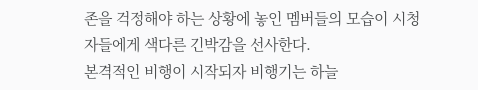존을 걱정해야 하는 상황에 놓인 멤버들의 모습이 시청자들에게 색다른 긴박감을 선사한다.
본격적인 비행이 시작되자 비행기는 하늘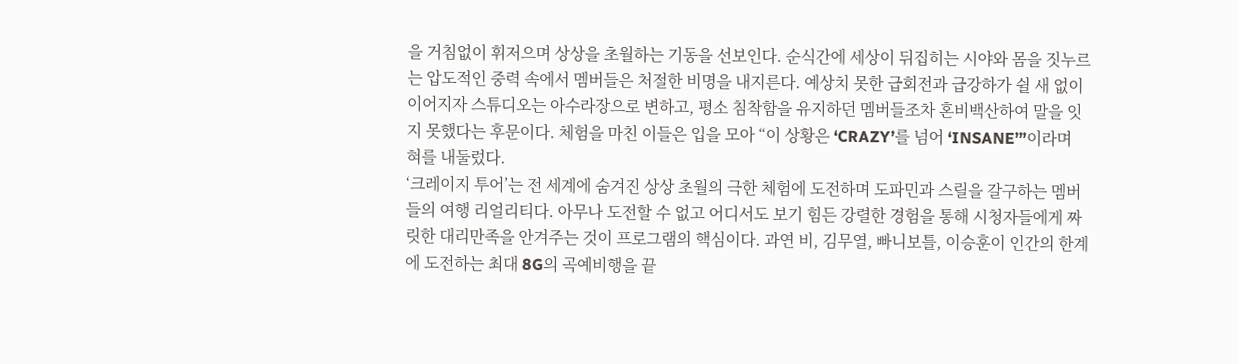을 거침없이 휘저으며 상상을 초월하는 기동을 선보인다. 순식간에 세상이 뒤집히는 시야와 몸을 짓누르는 압도적인 중력 속에서 멤버들은 처절한 비명을 내지른다. 예상치 못한 급회전과 급강하가 쉴 새 없이 이어지자 스튜디오는 아수라장으로 변하고, 평소 침착함을 유지하던 멤버들조차 혼비백산하여 말을 잇지 못했다는 후문이다. 체험을 마친 이들은 입을 모아 “이 상황은 ‘CRAZY’를 넘어 ‘INSANE’”이라며 혀를 내둘렀다.
‘크레이지 투어’는 전 세계에 숨겨진 상상 초월의 극한 체험에 도전하며 도파민과 스릴을 갈구하는 멤버들의 여행 리얼리티다. 아무나 도전할 수 없고 어디서도 보기 힘든 강렬한 경험을 통해 시청자들에게 짜릿한 대리만족을 안겨주는 것이 프로그램의 핵심이다. 과연 비, 김무열, 빠니보틀, 이승훈이 인간의 한계에 도전하는 최대 8G의 곡예비행을 끝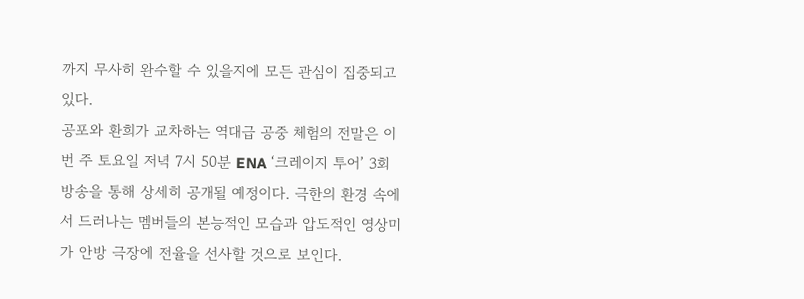까지 무사히 완수할 수 있을지에 모든 관심이 집중되고 있다.
공포와 환희가 교차하는 역대급 공중 체험의 전말은 이번 주 토요일 저녁 7시 50분 ENA ‘크레이지 투어’ 3회 방송을 통해 상세히 공개될 예정이다. 극한의 환경 속에서 드러나는 멤버들의 본능적인 모습과 압도적인 영상미가 안방 극장에 전율을 선사할 것으로 보인다.